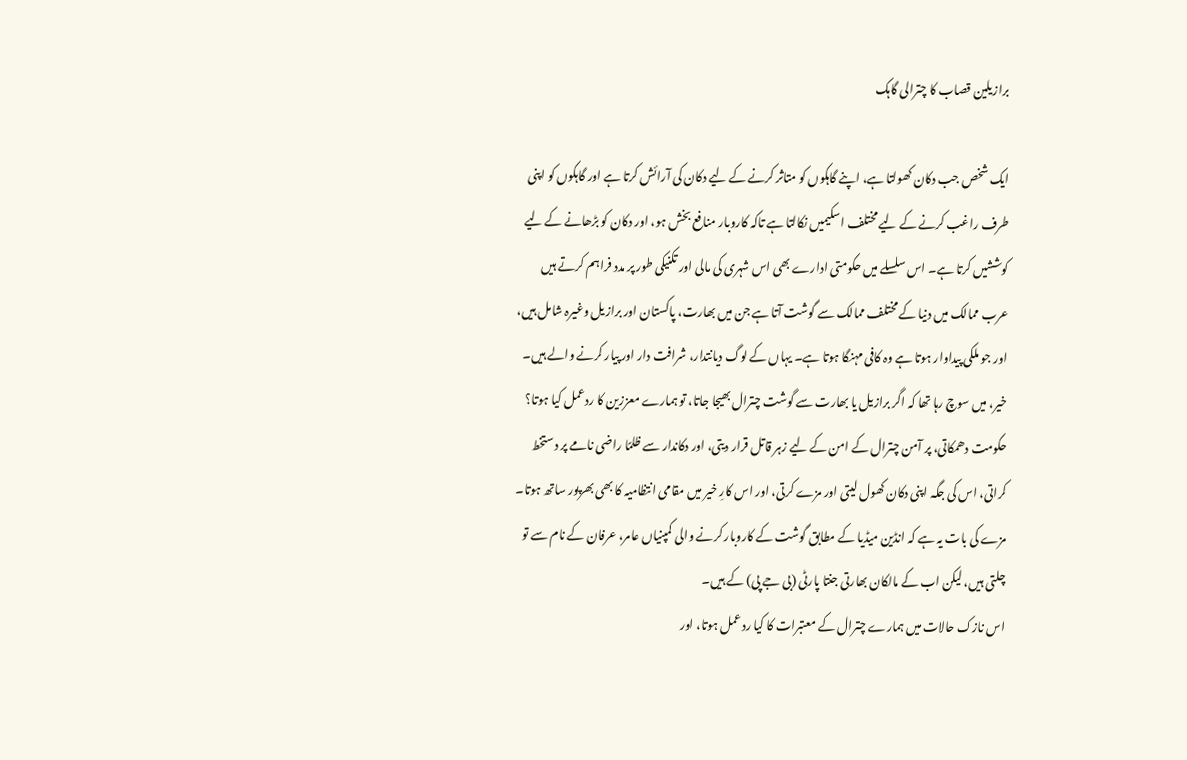برازیلین قصاب کا چترالی گاہک

ایک شخص جب دکان کھولتا ہے، اپنے گاہکوں کو متاثر کرنے کے لیے دکان کی آرائش کرتا ہے اور گاہکوں کو اپنی طرف راغب کرنے کے لیے مختلف اسکیمیں نکالتا ہے تاکہ کاروبار منافع بخش ہو، اور دکان کو بڑھانے کے لیے کوششیں کرتا ہے۔ اس سلسلے میں حکومتی ادارے بھی اس شہری کی مالی اور تکنیکی طور پر مدد فراہم کرتے ہیں
عرب ممالک میں دنیا کے مختلف ممالک سے گوشت آتا ہے جن میں بھارت، پاکستان اور برازیل وغیرہ شامل ہیں، اور جو ملکی پیداوار ہوتا ہے وہ کافی مہنگا ہوتا ہے۔ یہاں کے لوگ دیانتدار، شرافت دار اور پیار کرنے والے ہیں۔
خیر، میں سوچ رہا تھا کہ اگر برازیل یا بھارت سے گوشت چترال بھیجا جاتا، تو ہمارے معززین کا ردعمل کیا ہوتا؟ حکومت دھمکاتی، پر آمن چترال کے امن کے لیے زہر قاتل قرار دیتی، اور دکاندار سے ظلمًا راضی نامے پر دستخط کراتی، اس کی جگہ اپنی دکان کھول لیتی اور مزے کرتی، اور اس کارِ خیر میں مقامی انتظامیہ کا بھی بھرپور ساتھ ہوتا۔
مزے کی بات یہ ہے کہ انڈین میڈیا کے مطابق گوشت کے کاروبار کرنے والی کمپنیاں عامر، عرفان کے نام سے تو چلتی ہیں، لیکن اب کے مالکان بھارتی جنتا پارٹی (بی جے پی) کے ہیں۔
اس نازک حالات میں ہمارے چترال کے معتبرات کا کیا ردعمل ہوتا، اور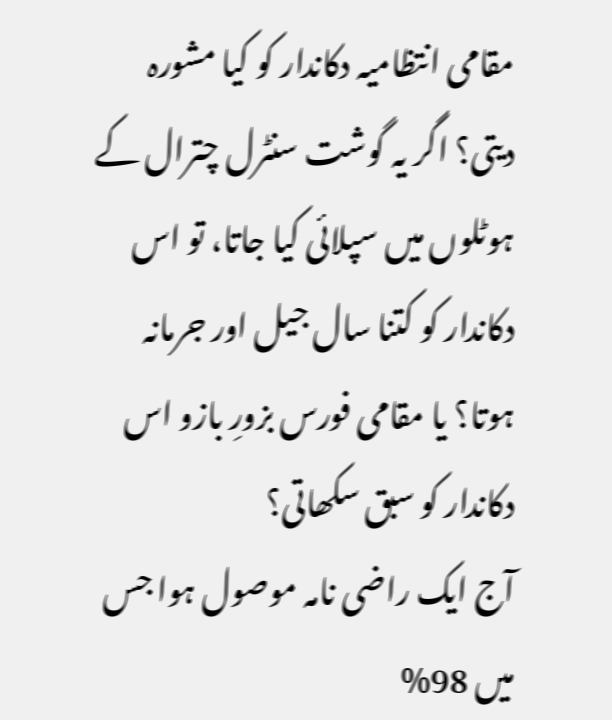مقامی انتظامیہ دکاندار کو کیا مشورہ دیتی؟ اگر یہ گوشت سنٹرل چترال کے ہوٹلوں میں سپلائی کیا جاتا، تو اس دکاندار کو کتنا سال جیل اور جرمانہ ہوتا؟ یا مقامی فورس بزورِ بازو اس دکاندار کو سبق سکھاتی؟
آج ایک راضی نامہ موصول ہوا جس میں 98%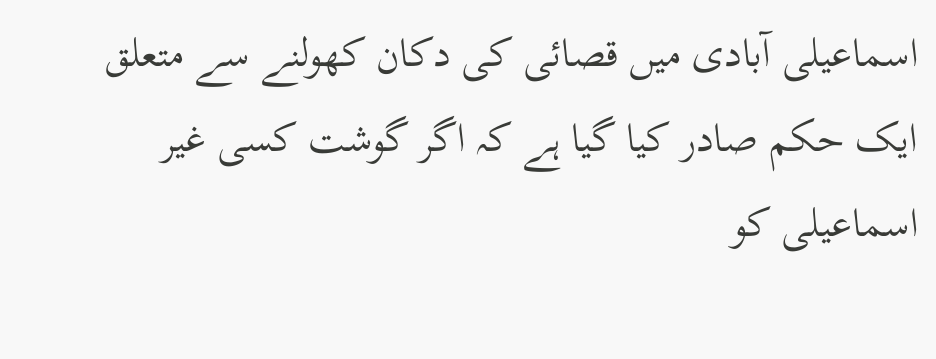اسماعیلی آبادی میں قصائی کی دکان کھولنے سے متعلق ایک حکم صادر کیا گیا ہے کہ اگر گوشت کسی غیر اسماعیلی کو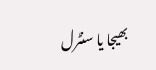بھیجا یا سنٹرل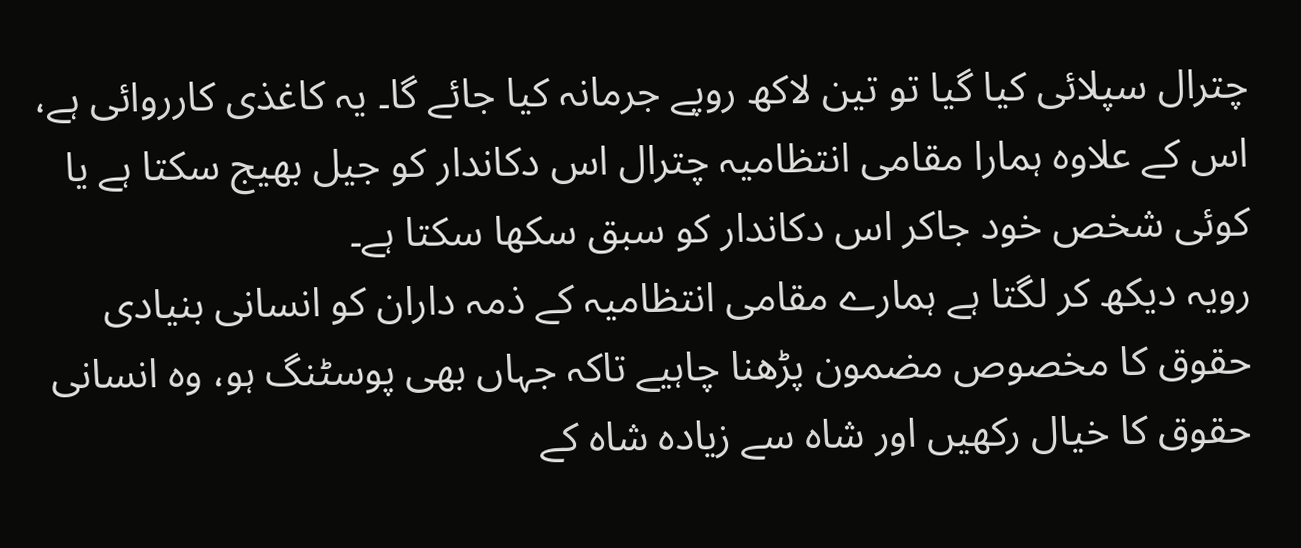چترال سپلائی کیا گیا تو تین لاکھ روپے جرمانہ کیا جائے گا۔ یہ کاغذی کارروائی ہے، اس کے علاوہ ہمارا مقامی انتظامیہ چترال اس دکاندار کو جیل بھیج سکتا ہے یا کوئی شخص خود جاکر اس دکاندار کو سبق سکھا سکتا ہے۔
رویہ دیکھ کر لگتا ہے ہمارے مقامی انتظامیہ کے ذمہ داران کو انسانی بنیادی حقوق کا مخصوص مضمون پڑھنا چاہیے تاکہ جہاں بھی پوسٹنگ ہو، وہ انسانی حقوق کا خیال رکھیں اور شاہ سے زیادہ شاہ کے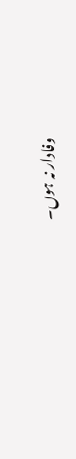وفادار نہ ہوں۔